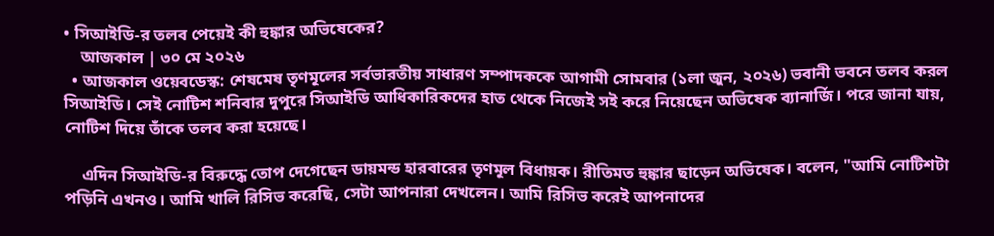• সিআইডি-র তলব পেয়েই কী হুঙ্কার অভিষেকের?
    আজকাল | ৩০ মে ২০২৬
  • আজকাল ওয়েবডেস্ক: শেষমেষ তৃণমূলের সর্বভারতীয় সাধারণ সম্পাদককে আগামী সোমবার (১লা জুন, ২০২৬) ভবানী ভবনে তলব করল সিআইডি। সেই নোটিশ শনিবার দুপুরে সিআইডি আধিকারিকদের হাত থেকে নিজেই সই করে নিয়েছেন অভিষেক ব্যানার্জি। পরে জানা যায়, নোটিশ দিয়ে তাঁকে তলব করা হয়েছে।

    এদিন সিআইডি-র বিরুদ্ধে তোপ দেগেছেন ডায়মন্ড হারবারের তৃণমূল বিধায়ক। রীতিমত হুঙ্কার ছাড়েন অভিষেক। বলেন, "আমি নোটিশটা পড়িনি এখনও। আমি খালি রিসিভ করেছি, সেটা আপনারা দেখলেন। আমি রিসিভ করেই আপনাদের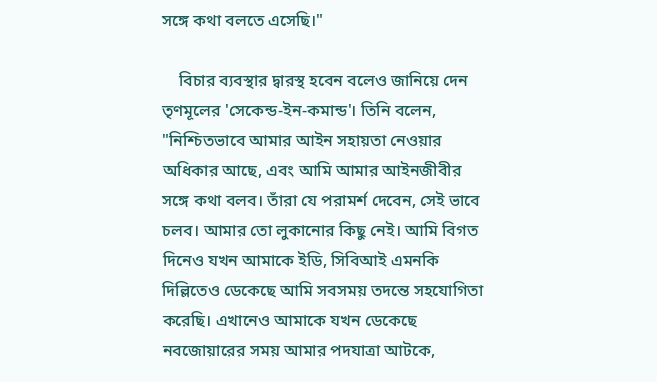সঙ্গে কথা বলতে এসেছি।"

    বিচার ব্যবস্থার দ্বারস্থ হবেন বলেও জানিয়ে দেন তৃণমূলের 'সেকেন্ড-ইন-কমান্ড'। তিনি বলেন, "নিশ্চিতভাবে আমার আইন সহায়তা নেওয়ার অধিকার আছে, এবং আমি আমার আইনজীবীর সঙ্গে কথা বলব। তাঁরা যে পরামর্শ দেবেন, সেই ভাবে চলব। আমার তো লুকানোর কিছু নেই। আমি বিগত দিনেও যখন আমাকে ইডি, সিবিআই এমনকি দিল্লিতেও ডেকেছে আমি সবসময় তদন্তে সহযোগিতা করেছি। এখানেও আমাকে যখন ডেকেছে নবজোয়ারের সময় আমার পদযাত্রা আটকে,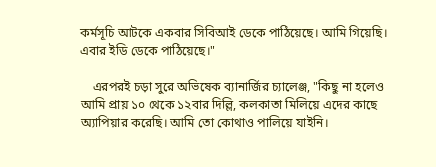কর্মসূচি আটকে একবার সিবিআই ডেকে পাঠিয়েছে। আমি গিয়েছি। এবার ইডি ডেকে পাঠিয়েছে।"

    এরপরই চড়া সুরে অভিষেক ব্যানার্জির চ্যালেঞ্জ, "কিছু না হলেও আমি প্রায় ১০ থেকে ১২বার দিল্লি, কলকাতা মিলিয়ে এদের কাছে অ্যাপিয়ার করেছি। আমি তো কোথাও পালিয়ে যাইনি।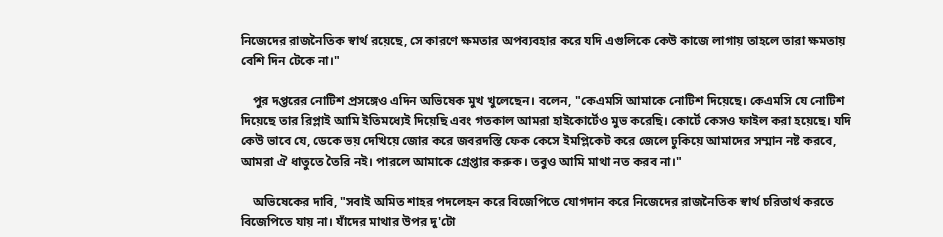নিজেদের রাজনৈতিক স্বার্থ রয়েছে, সে কারণে ক্ষমতার অপব্যবহার করে যদি এগুলিকে কেউ কাজে লাগায় তাহলে তারা ক্ষমতায় বেশি দিন টেকে না।"

    পুর দপ্তরের নোটিশ প্রসঙ্গেও এদিন অভিষেক মুখ খুলেছেন। বলেন, "কেএমসি আমাকে নোটিশ দিয়েছে। কেএমসি যে নোটিশ দিয়েছে তার রিপ্লাই আমি ইতিমধ্যেই দিয়েছি এবং গতকাল আমরা হাইকোর্টেও মুভ করেছি। কোর্টে কেসও ফাইল করা হয়েছে। যদি কেউ ভাবে যে, ডেকে ভয় দেখিয়ে জোর করে জবরদস্তি ফেক কেসে ইমপ্লিকেট করে জেলে ঢুকিয়ে আমাদের সম্মান নষ্ট করবে, আমরা ঐ ধাতুতে তৈরি নই। পারলে আমাকে গ্রেপ্তার করুক। তবুও আমি মাথা নত করব না।"

    অভিষেকের দাবি, "সবাই অমিত শাহর পদলেহন করে বিজেপিতে যোগদান করে নিজেদের রাজনৈতিক স্বার্থ চরিতার্থ করতে বিজেপিতে যায় না। যাঁদের মাথার উপর দু'টো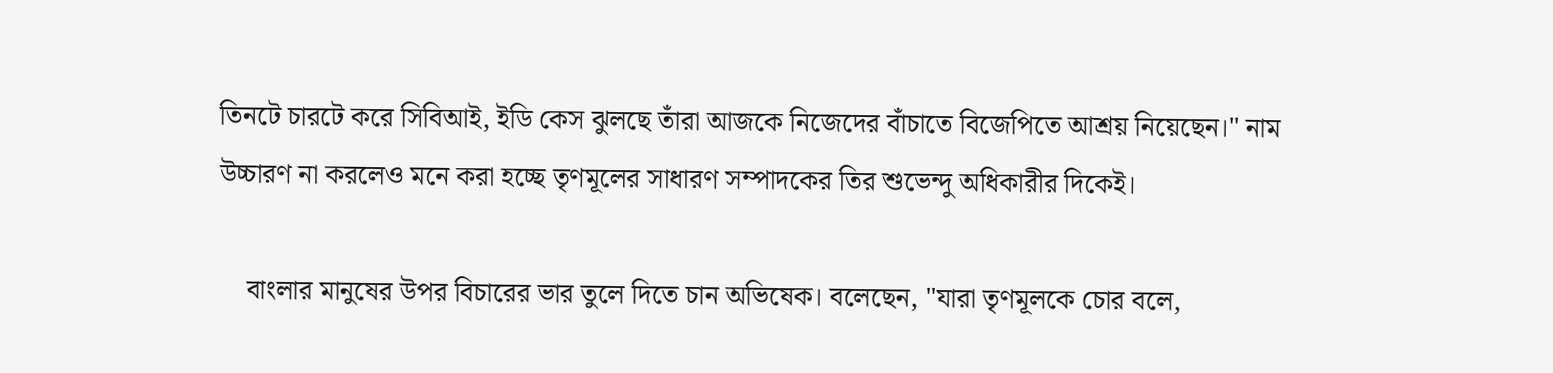তিনটে চারটে করে সিবিআই, ইডি কেস ঝুলছে তাঁরা আজকে নিজেদের বাঁচাতে বিজেপিতে আশ্রয় নিয়েছেন।" নাম উচ্চারণ না করলেও মনে করা হচ্ছে তৃণমূলের সাধারণ সম্পাদকের তির শুভেন্দু অধিকারীর দিকেই।

    বাংলার মানুষের উপর বিচারের ভার তুলে দিতে চান অভিষেক। বলেছেন, "যারা তৃণমূলকে চোর বলে,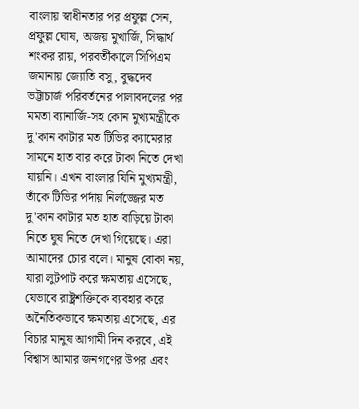বাংলায় স্বাধীনতার পর প্রফুল্ল সেন, প্রফুল্ল ঘোষ, অজয় মুখার্জি, সিদ্ধার্থ শংকর রায়, পরবর্তীকালে সিপিএম জমানায় জ্যোতি বসু, বুদ্ধদেব ভট্টাচার্জ পরিবর্তনের পালাবদলের পর মমতা ব্যানার্জি-সহ কোন মুখ্যমন্ত্রীকে দু'কান কাটার মত টিভির ক্যামেরার সামনে হাত বার করে টাকা নিতে দেখা যায়নি। এখন বাংলার যিনি মুখ্যমন্ত্রী, তাঁকে টিভির পর্দায় নির্লজ্জের মত দু'কান কাটার মত হাত বাড়িয়ে টাকা নিতে ঘুষ নিতে দেখা গিয়েছে। এরা আমাদের চোর বলে। মানুষ বোকা নয়, যারা লুটপাট করে ক্ষমতায় এসেছে, যেভাবে রাষ্ট্রশক্তিকে ব্যবহার করে অনৈতিকভাবে ক্ষমতায় এসেছে, এর বিচার মানুষ আগামী দিন করবে, এই বিশ্বাস আমার জনগণের উপর এবং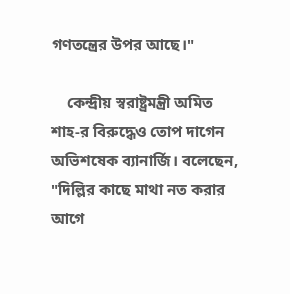গণতন্ত্রের উপর আছে।"

    কেন্দ্রীয় স্বরাষ্ট্রমন্ত্রী অমিত শাহ-র বিরুদ্ধেও তোপ দাগেন অভিশষেক ব্যানার্জি। বলেছেন, "দিল্লির কাছে মাথা নত করার আগে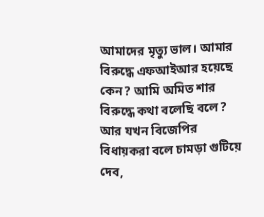আমাদের মৃত্যু ভাল। আমার বিরুদ্ধে এফআইআর হয়েছে কেন? আমি অমিত শার বিরুদ্ধে কথা বলেছি বলে? আর যখন বিজেপির বিধায়করা বলে চামড়া গুটিয়ে দেব,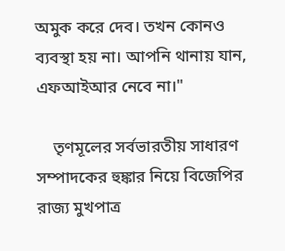অমুক করে দেব। তখন কোনও ব্যবস্থা হয় না। আপনি থানায় যান, এফআইআর নেবে না।"

    তৃণমূলের সর্বভারতীয় সাধারণ সম্পাদকের হুঙ্কার নিয়ে বিজেপির রাজ্য মুখপাত্র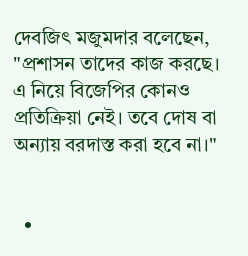দেবজিৎ মজুমদার বলেছেন, "প্রশাসন তাদের কাজ করছে। এ নিয়ে বিজেপির কোনও প্রতিক্রিয়া নেই। তবে দোষ বা অন্যায় বরদাস্ত করা হবে না।"


  •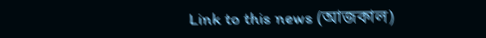Link to this news (আজকাল)